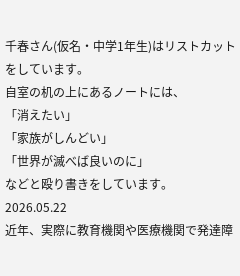千春さん(仮名・中学1年生)はリストカットをしています。
自室の机の上にあるノートには、
「消えたい」
「家族がしんどい」
「世界が滅べば良いのに」
などと殴り書きをしています。
2026.05.22
近年、実際に教育機関や医療機関で発達障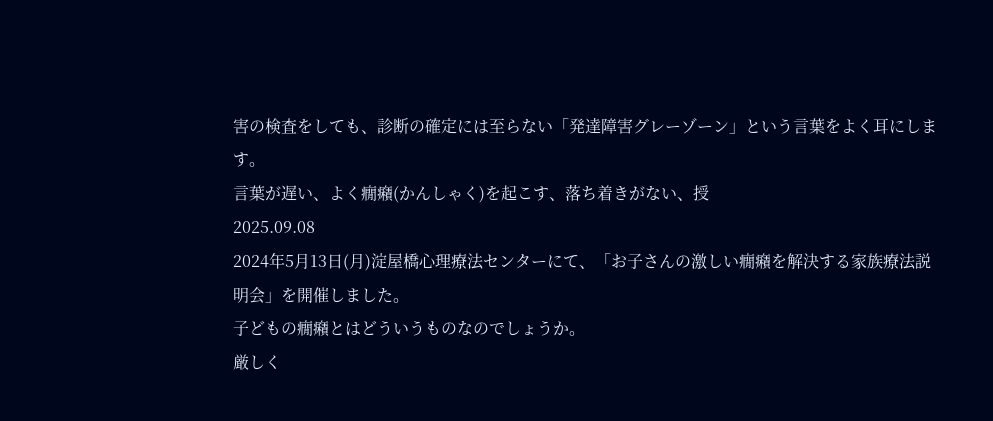害の検査をしても、診断の確定には至らない「発達障害グレーゾーン」という言葉をよく耳にします。
言葉が遅い、よく癇癪(かんしゃく)を起こす、落ち着きがない、授
2025.09.08
2024年5月13日(月)淀屋橋心理療法センターにて、「お子さんの激しい癇癪を解決する家族療法説明会」を開催しました。
子どもの癇癪とはどういうものなのでしょうか。
厳しく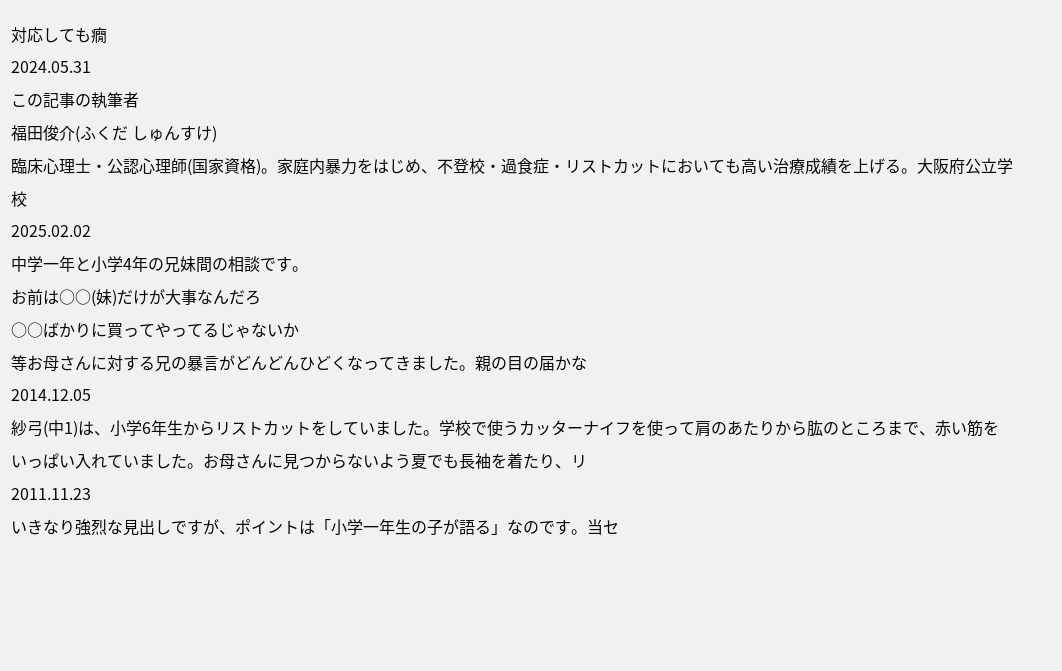対応しても癇
2024.05.31
この記事の執筆者
福田俊介(ふくだ しゅんすけ)
臨床心理士・公認心理師(国家資格)。家庭内暴力をはじめ、不登校・過食症・リストカットにおいても高い治療成績を上げる。大阪府公立学校
2025.02.02
中学一年と小学4年の兄妹間の相談です。
お前は○○(妹)だけが大事なんだろ
○○ばかりに買ってやってるじゃないか
等お母さんに対する兄の暴言がどんどんひどくなってきました。親の目の届かな
2014.12.05
紗弓(中1)は、小学6年生からリストカットをしていました。学校で使うカッターナイフを使って肩のあたりから肱のところまで、赤い筋をいっぱい入れていました。お母さんに見つからないよう夏でも長袖を着たり、リ
2011.11.23
いきなり強烈な見出しですが、ポイントは「小学一年生の子が語る」なのです。当セ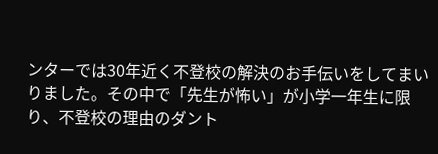ンターでは30年近く不登校の解決のお手伝いをしてまいりました。その中で「先生が怖い」が小学一年生に限り、不登校の理由のダント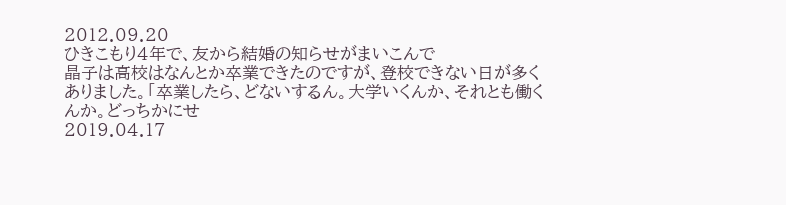2012.09.20
ひきこもり4年で、友から結婚の知らせがまいこんで
晶子は高校はなんとか卒業できたのですが、登校できない日が多くありました。「卒業したら、どないするん。大学いくんか、それとも働くんか。どっちかにせ
2019.04.17